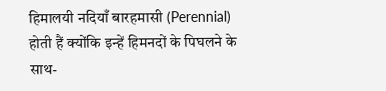हिमालयी नदियाँ बारहमासी (Perennial) होती हैं क्योंकि इन्हें हिमनदों के पिघलने के साथ-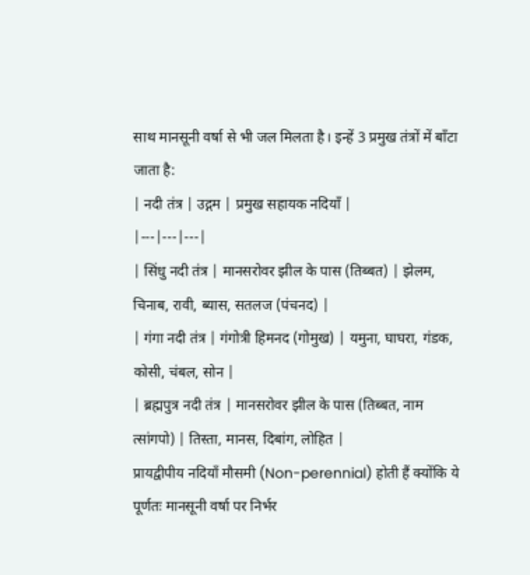साथ मानसूनी वर्षा से भी जल मिलता है। इन्हें 3 प्रमुख तंत्रों में बाँटा जाता है:
| नदी तंत्र | उद्गम | प्रमुख सहायक नदियाँ |
|---|---|---|
| सिंधु नदी तंत्र | मानसरोवर झील के पास (तिब्बत) | झेलम, चिनाब, रावी, ब्यास, सतलज (पंचनद) |
| गंगा नदी तंत्र | गंगोत्री हिमनद (गोमुख) | यमुना, घाघरा, गंडक, कोसी, चंबल, सोन |
| ब्रह्मपुत्र नदी तंत्र | मानसरोवर झील के पास (तिब्बत, नाम त्सांगपो) | तिस्ता, मानस, दिबांग, लोहित |
प्रायद्वीपीय नदियाँ मौसमी (Non-perennial) होती हैं क्योंकि ये पूर्णतः मानसूनी वर्षा पर निर्भर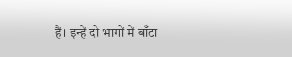हैं। इन्हें दो भागों में बाँटा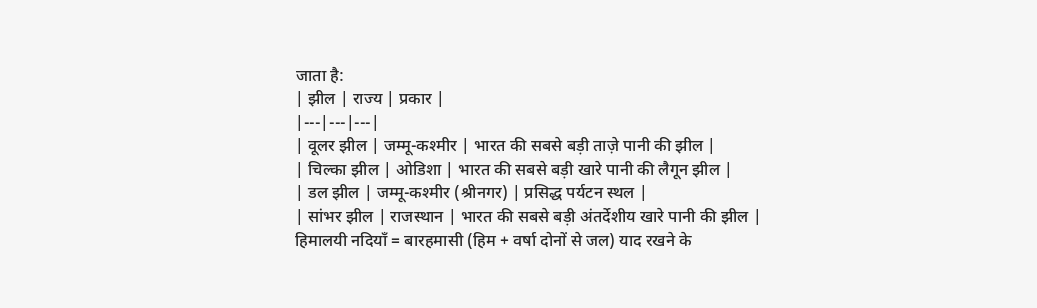जाता है:
| झील | राज्य | प्रकार |
|---|---|---|
| वूलर झील | जम्मू-कश्मीर | भारत की सबसे बड़ी ताज़े पानी की झील |
| चिल्का झील | ओडिशा | भारत की सबसे बड़ी खारे पानी की लैगून झील |
| डल झील | जम्मू-कश्मीर (श्रीनगर) | प्रसिद्ध पर्यटन स्थल |
| सांभर झील | राजस्थान | भारत की सबसे बड़ी अंतर्देशीय खारे पानी की झील |
हिमालयी नदियाँ = बारहमासी (हिम + वर्षा दोनों से जल) याद रखने के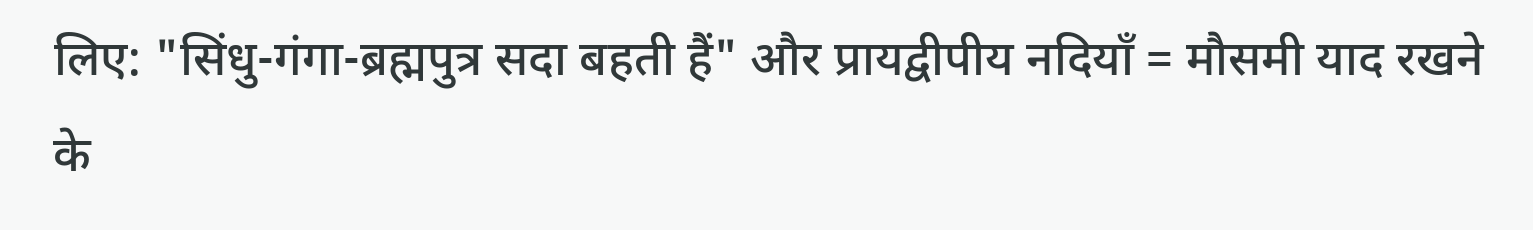लिए: "सिंधु-गंगा-ब्रह्मपुत्र सदा बहती हैं" और प्रायद्वीपीय नदियाँ = मौसमी याद रखने के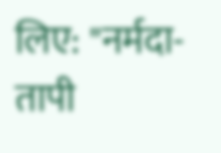लिए: "नर्मदा-तापी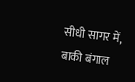सीधी सागर में, बाकी बंगाल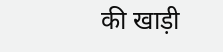की खाड़ी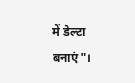में डेल्टा बनाएं"।